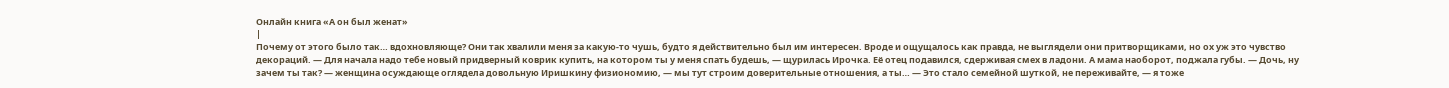Онлайн книга «А он был женат»
|
Почему от этого было так… вдохновляюще? Они так хвалили меня за какую-то чушь, будто я действительно был им интересен. Вроде и ощущалось как правда, не выглядели они притворщиками, но ох уж это чувство декораций. — Для начала надо тебе новый придверный коврик купить, на котором ты у меня спать будешь, — щурилась Ирочка. Её отец подавился, сдерживая смех в ладони. А мама наоборот, поджала губы. — Дочь, ну зачем ты так? — женщина осуждающе оглядела довольную Иришкину физиономию, — мы тут строим доверительные отношения, а ты… — Это стало семейной шуткой, не переживайте, — я тоже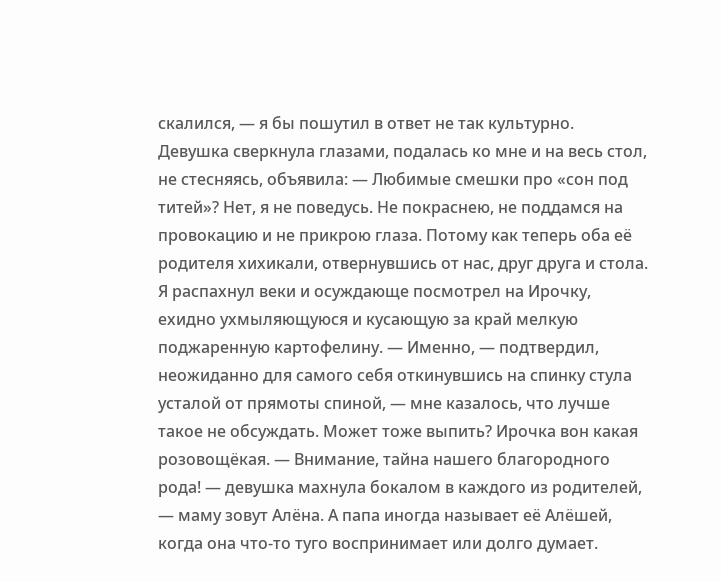скалился, — я бы пошутил в ответ не так культурно. Девушка сверкнула глазами, подалась ко мне и на весь стол, не стесняясь, объявила: — Любимые смешки про «сон под титей»? Нет, я не поведусь. Не покраснею, не поддамся на провокацию и не прикрою глаза. Потому как теперь оба её родителя хихикали, отвернувшись от нас, друг друга и стола. Я распахнул веки и осуждающе посмотрел на Ирочку, ехидно ухмыляющуюся и кусающую за край мелкую поджаренную картофелину. — Именно, — подтвердил, неожиданно для самого себя откинувшись на спинку стула усталой от прямоты спиной, — мне казалось, что лучше такое не обсуждать. Может тоже выпить? Ирочка вон какая розовощёкая. — Внимание, тайна нашего благородного рода! — девушка махнула бокалом в каждого из родителей, — маму зовут Алёна. А папа иногда называет её Алёшей, когда она что-то туго воспринимает или долго думает.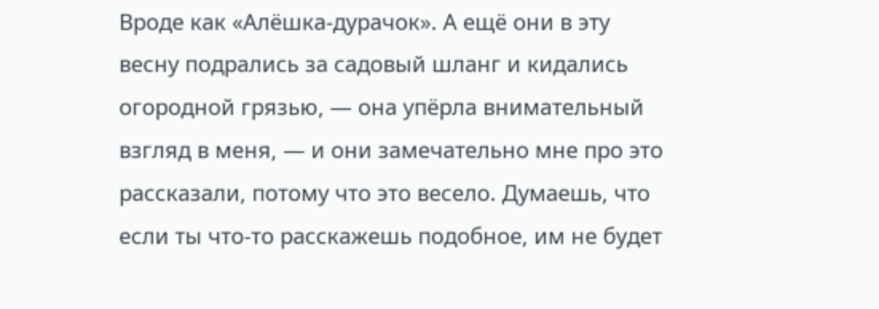Вроде как «Алёшка-дурачок». А ещё они в эту весну подрались за садовый шланг и кидались огородной грязью, — она упёрла внимательный взгляд в меня, — и они замечательно мне про это рассказали, потому что это весело. Думаешь, что если ты что-то расскажешь подобное, им не будет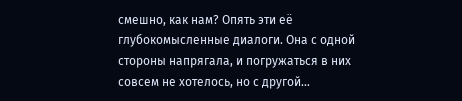смешно, как нам? Опять эти её глубокомысленные диалоги. Она с одной стороны напрягала, и погружаться в них совсем не хотелось, но с другой…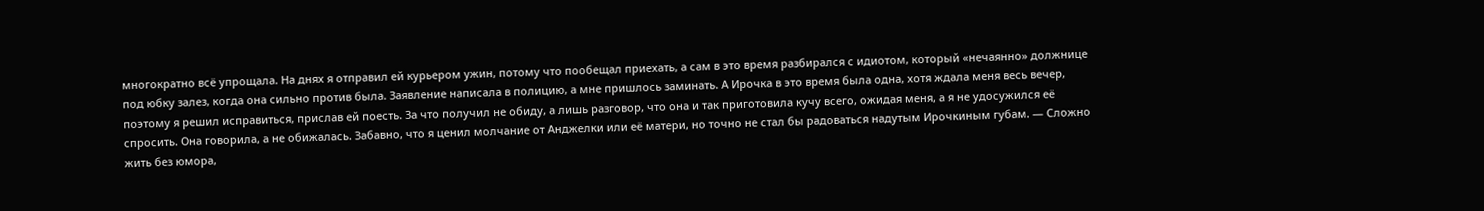многократно всё упрощала. На днях я отправил ей курьером ужин, потому что пообещал приехать, а сам в это время разбирался с идиотом, который «нечаянно» должнице под юбку залез, когда она сильно против была. Заявление написала в полицию, а мне пришлось заминать. А Ирочка в это время была одна, хотя ждала меня весь вечер, поэтому я решил исправиться, прислав ей поесть. За что получил не обиду, а лишь разговор, что она и так приготовила кучу всего, ожидая меня, а я не удосужился её спросить. Она говорила, а не обижалась. Забавно, что я ценил молчание от Анджелки или её матери, но точно не стал бы радоваться надутым Ирочкиным губам. — Сложно жить без юмора,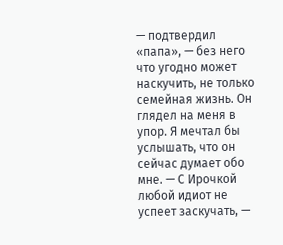— подтвердил «папа», — без него что угодно может наскучить, не только семейная жизнь. Он глядел на меня в упор. Я мечтал бы услышать, что он сейчас думает обо мне. — С Ирочкой любой идиот не успеет заскучать, —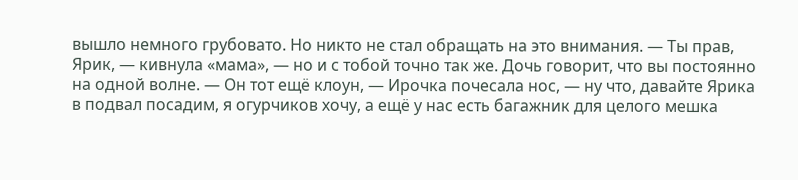вышло немного грубовато. Но никто не стал обращать на это внимания. — Ты прав, Ярик, — кивнула «мама», — но и с тобой точно так же. Дочь говорит, что вы постоянно на одной волне. — Он тот ещё клоун, — Ирочка почесала нос, — ну что, давайте Ярика в подвал посадим, я огурчиков хочу, а ещё у нас есть багажник для целого мешка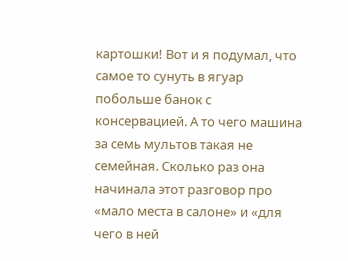картошки! Вот и я подумал, что самое то сунуть в ягуар побольше банок с консервацией. А то чего машина за семь мультов такая не семейная. Сколько раз она начинала этот разговор про «мало места в салоне» и «для чего в ней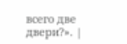всего две двери?». |